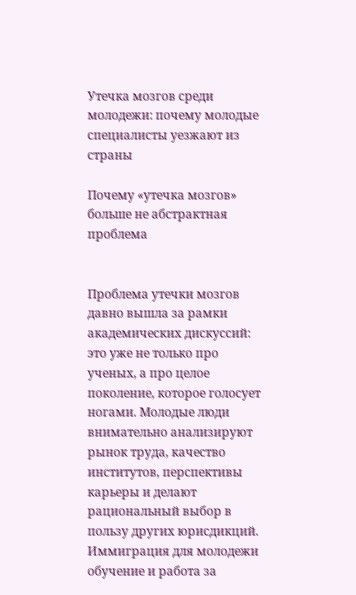Утечка мозгов среди молодежи: почему молодые специалисты уезжают из страны

Почему «утечка мозгов» больше не абстрактная проблема


Проблема утечки мозгов давно вышла за рамки академических дискуссий: это уже не только про ученых, а про целое поколение, которое голосует ногами. Молодые люди внимательно анализируют рынок труда, качество институтов, перспективы карьеры и делают рациональный выбор в пользу других юрисдикций. Иммиграция для молодежи обучение и работа за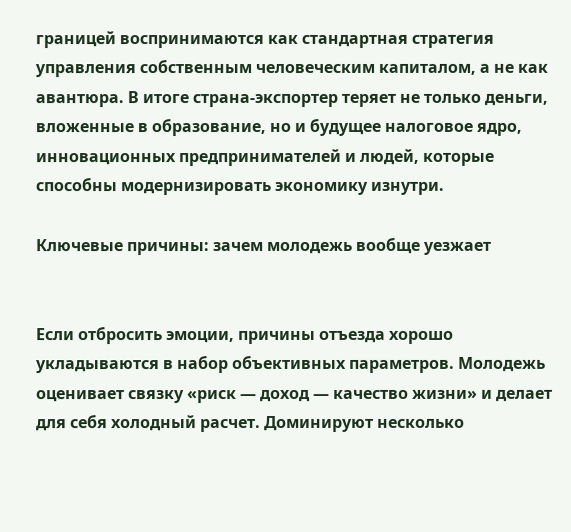границей воспринимаются как стандартная стратегия управления собственным человеческим капиталом, а не как авантюра. В итоге страна-экспортер теряет не только деньги, вложенные в образование, но и будущее налоговое ядро, инновационных предпринимателей и людей, которые способны модернизировать экономику изнутри.

Ключевые причины: зачем молодежь вообще уезжает


Если отбросить эмоции, причины отъезда хорошо укладываются в набор объективных параметров. Молодежь оценивает связку «риск — доход — качество жизни» и делает для себя холодный расчет. Доминируют несколько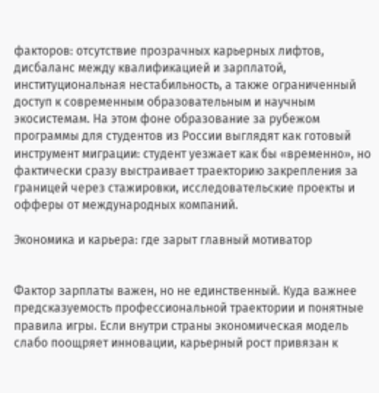факторов: отсутствие прозрачных карьерных лифтов, дисбаланс между квалификацией и зарплатой, институциональная нестабильность, а также ограниченный доступ к современным образовательным и научным экосистемам. На этом фоне образование за рубежом программы для студентов из России выглядят как готовый инструмент миграции: студент уезжает как бы «временно», но фактически сразу выстраивает траекторию закрепления за границей через стажировки, исследовательские проекты и офферы от международных компаний.

Экономика и карьера: где зарыт главный мотиватор


Фактор зарплаты важен, но не единственный. Куда важнее предсказуемость профессиональной траектории и понятные правила игры. Если внутри страны экономическая модель слабо поощряет инновации, карьерный рост привязан к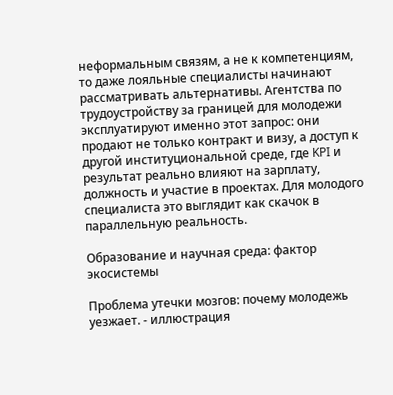неформальным связям, а не к компетенциям, то даже лояльные специалисты начинают рассматривать альтернативы. Агентства по трудоустройству за границей для молодежи эксплуатируют именно этот запрос: они продают не только контракт и визу, а доступ к другой институциональной среде, где KPI и результат реально влияют на зарплату, должность и участие в проектах. Для молодого специалиста это выглядит как скачок в параллельную реальность.

Образование и научная среда: фактор экосистемы

Проблема утечки мозгов: почему молодежь уезжает. - иллюстрация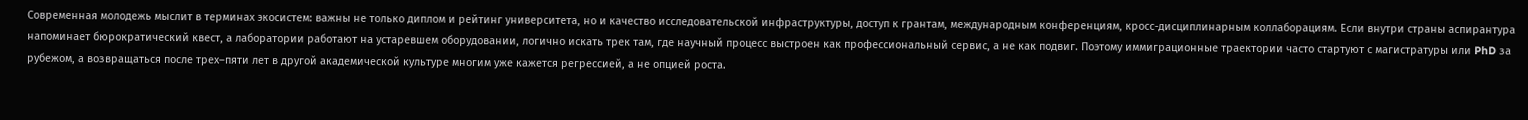Современная молодежь мыслит в терминах экосистем: важны не только диплом и рейтинг университета, но и качество исследовательской инфраструктуры, доступ к грантам, международным конференциям, кросс-дисциплинарным коллаборациям. Если внутри страны аспирантура напоминает бюрократический квест, а лаборатории работают на устаревшем оборудовании, логично искать трек там, где научный процесс выстроен как профессиональный сервис, а не как подвиг. Поэтому иммиграционные траектории часто стартуют с магистратуры или PhD за рубежом, а возвращаться после трех–пяти лет в другой академической культуре многим уже кажется регрессией, а не опцией роста.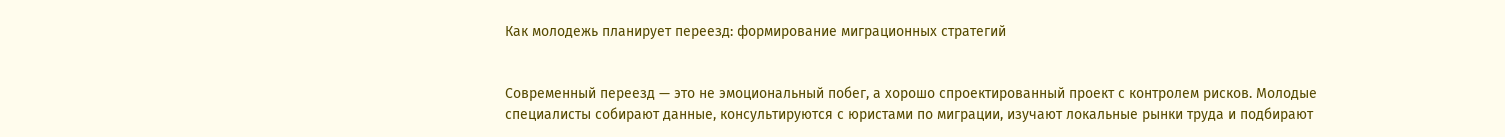Как молодежь планирует переезд: формирование миграционных стратегий


Современный переезд — это не эмоциональный побег, а хорошо спроектированный проект с контролем рисков. Молодые специалисты собирают данные, консультируются с юристами по миграции, изучают локальные рынки труда и подбирают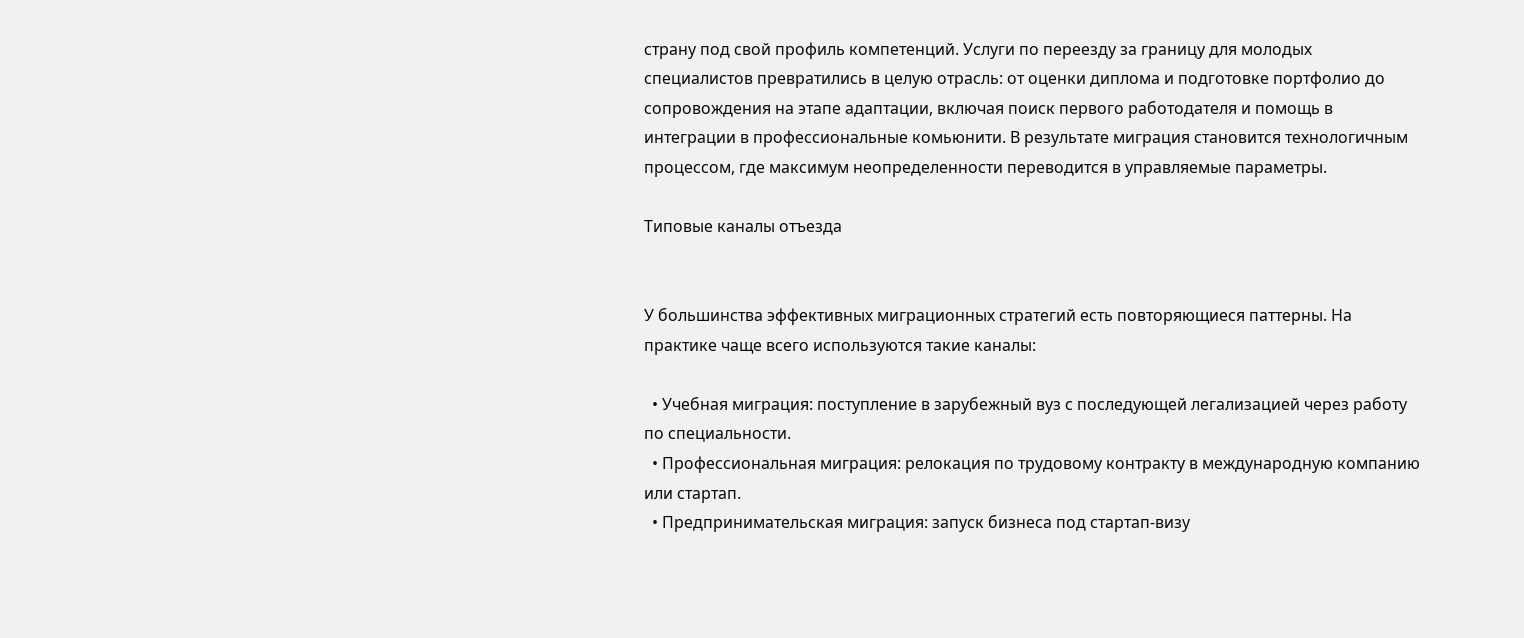страну под свой профиль компетенций. Услуги по переезду за границу для молодых специалистов превратились в целую отрасль: от оценки диплома и подготовке портфолио до сопровождения на этапе адаптации, включая поиск первого работодателя и помощь в интеграции в профессиональные комьюнити. В результате миграция становится технологичным процессом, где максимум неопределенности переводится в управляемые параметры.

Типовые каналы отъезда


У большинства эффективных миграционных стратегий есть повторяющиеся паттерны. На практике чаще всего используются такие каналы:

  • Учебная миграция: поступление в зарубежный вуз с последующей легализацией через работу по специальности.
  • Профессиональная миграция: релокация по трудовому контракту в международную компанию или стартап.
  • Предпринимательская миграция: запуск бизнеса под стартап-визу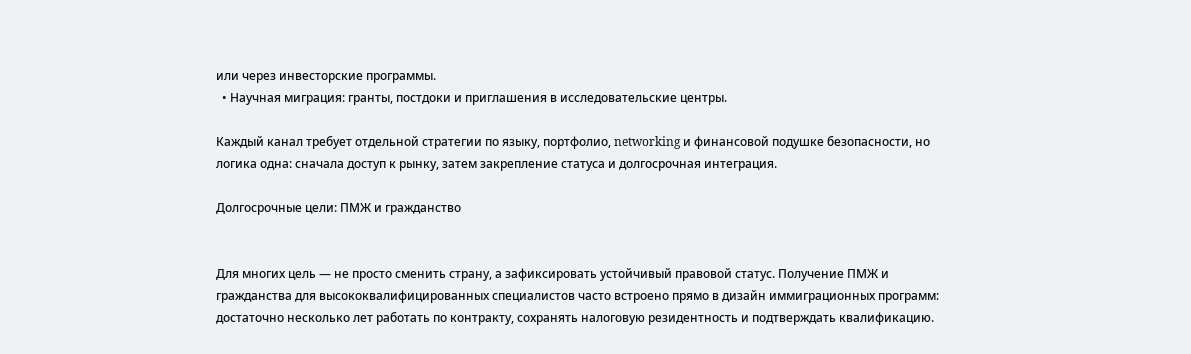или через инвесторские программы.
  • Научная миграция: гранты, постдоки и приглашения в исследовательские центры.

Каждый канал требует отдельной стратегии по языку, портфолио, networking и финансовой подушке безопасности, но логика одна: сначала доступ к рынку, затем закрепление статуса и долгосрочная интеграция.

Долгосрочные цели: ПМЖ и гражданство


Для многих цель — не просто сменить страну, а зафиксировать устойчивый правовой статус. Получение ПМЖ и гражданства для высококвалифицированных специалистов часто встроено прямо в дизайн иммиграционных программ: достаточно несколько лет работать по контракту, сохранять налоговую резидентность и подтверждать квалификацию.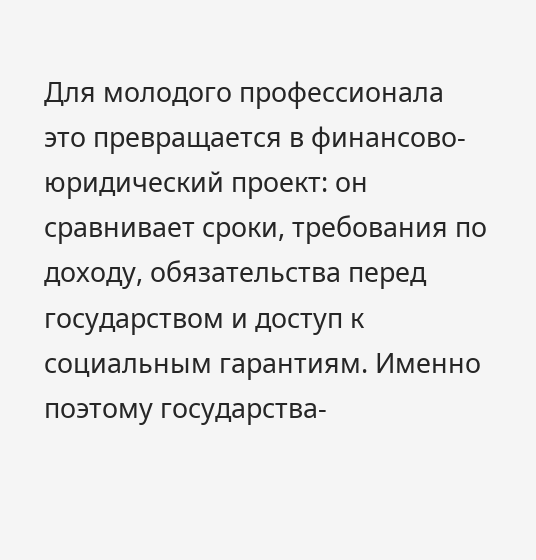Для молодого профессионала это превращается в финансово-юридический проект: он сравнивает сроки, требования по доходу, обязательства перед государством и доступ к социальным гарантиям. Именно поэтому государства-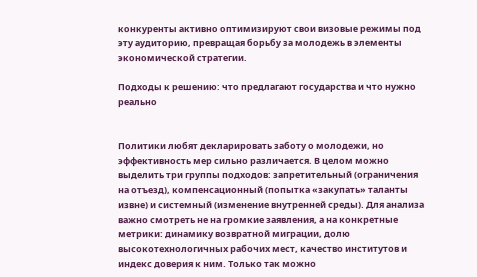конкуренты активно оптимизируют свои визовые режимы под эту аудиторию, превращая борьбу за молодежь в элементы экономической стратегии.

Подходы к решению: что предлагают государства и что нужно реально


Политики любят декларировать заботу о молодежи, но эффективность мер сильно различается. В целом можно выделить три группы подходов: запретительный (ограничения на отъезд), компенсационный (попытка «закупать» таланты извне) и системный (изменение внутренней среды). Для анализа важно смотреть не на громкие заявления, а на конкретные метрики: динамику возвратной миграции, долю высокотехнологичных рабочих мест, качество институтов и индекс доверия к ним. Только так можно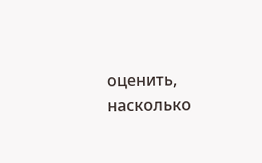оценить, насколько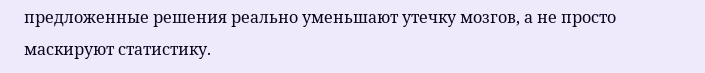предложенные решения реально уменьшают утечку мозгов, а не просто маскируют статистику.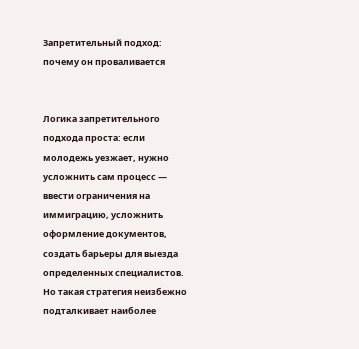Запретительный подход: почему он проваливается


Логика запретительного подхода проста: если молодежь уезжает, нужно усложнить сам процесс — ввести ограничения на иммиграцию, усложнить оформление документов, создать барьеры для выезда определенных специалистов. Но такая стратегия неизбежно подталкивает наиболее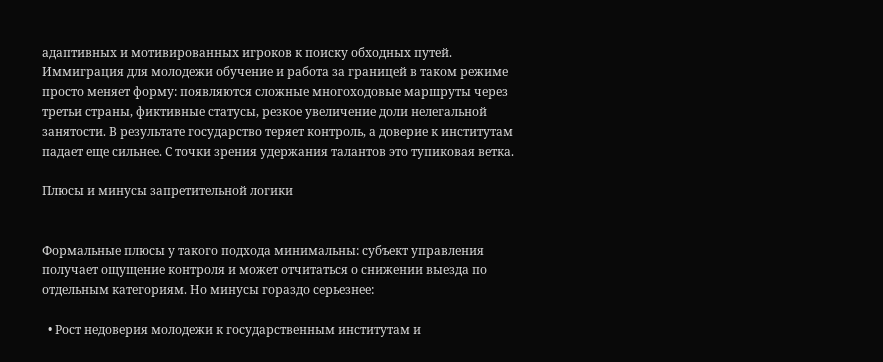адаптивных и мотивированных игроков к поиску обходных путей. Иммиграция для молодежи обучение и работа за границей в таком режиме просто меняет форму: появляются сложные многоходовые маршруты через третьи страны, фиктивные статусы, резкое увеличение доли нелегальной занятости. В результате государство теряет контроль, а доверие к институтам падает еще сильнее. С точки зрения удержания талантов это тупиковая ветка.

Плюсы и минусы запретительной логики


Формальные плюсы у такого подхода минимальны: субъект управления получает ощущение контроля и может отчитаться о снижении выезда по отдельным категориям. Но минусы гораздо серьезнее:

  • Рост недоверия молодежи к государственным институтам и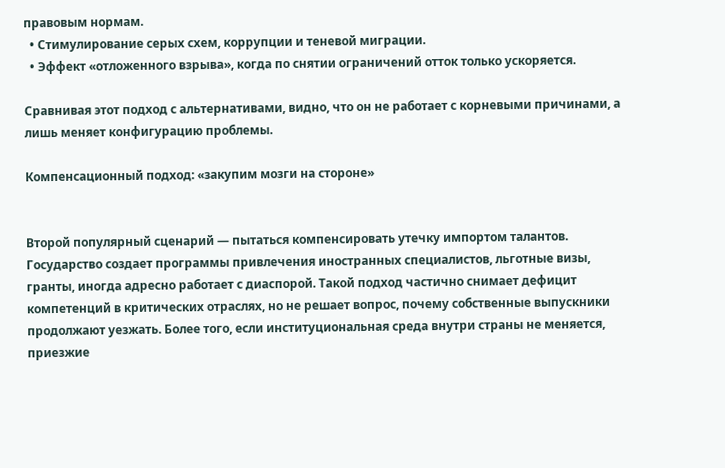правовым нормам.
  • Стимулирование серых схем, коррупции и теневой миграции.
  • Эффект «отложенного взрыва», когда по снятии ограничений отток только ускоряется.

Сравнивая этот подход с альтернативами, видно, что он не работает с корневыми причинами, а лишь меняет конфигурацию проблемы.

Компенсационный подход: «закупим мозги на стороне»


Второй популярный сценарий — пытаться компенсировать утечку импортом талантов. Государство создает программы привлечения иностранных специалистов, льготные визы, гранты, иногда адресно работает с диаспорой. Такой подход частично снимает дефицит компетенций в критических отраслях, но не решает вопрос, почему собственные выпускники продолжают уезжать. Более того, если институциональная среда внутри страны не меняется, приезжие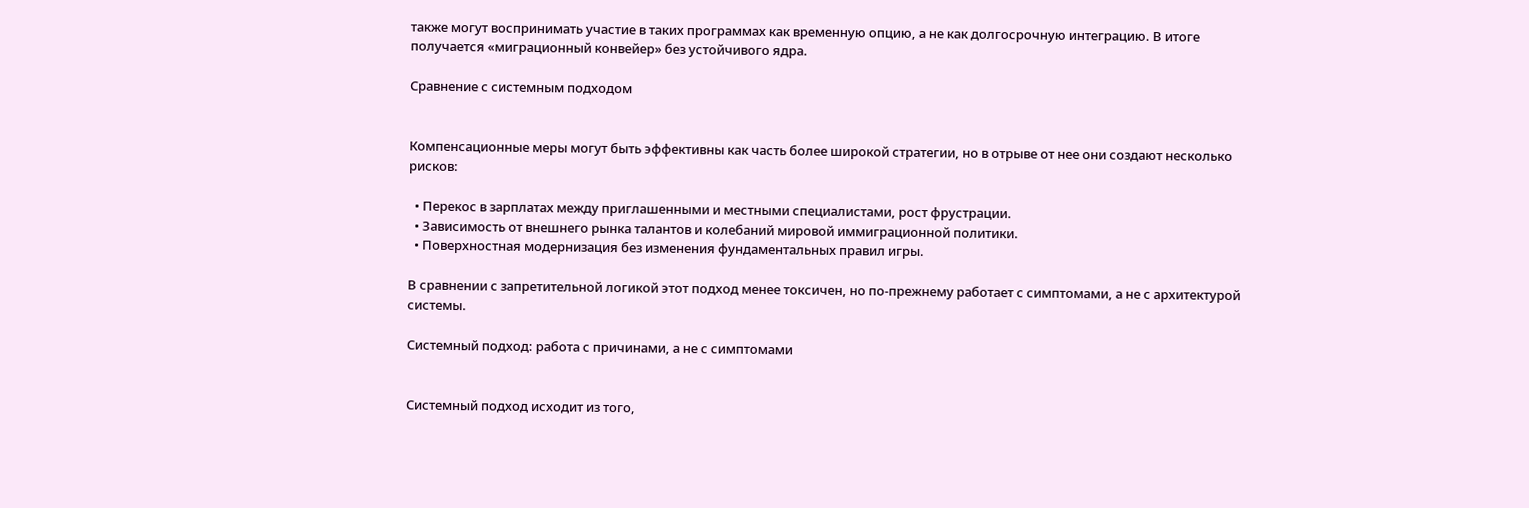также могут воспринимать участие в таких программах как временную опцию, а не как долгосрочную интеграцию. В итоге получается «миграционный конвейер» без устойчивого ядра.

Сравнение с системным подходом


Компенсационные меры могут быть эффективны как часть более широкой стратегии, но в отрыве от нее они создают несколько рисков:

  • Перекос в зарплатах между приглашенными и местными специалистами, рост фрустрации.
  • Зависимость от внешнего рынка талантов и колебаний мировой иммиграционной политики.
  • Поверхностная модернизация без изменения фундаментальных правил игры.

В сравнении с запретительной логикой этот подход менее токсичен, но по-прежнему работает с симптомами, а не с архитектурой системы.

Системный подход: работа с причинами, а не с симптомами


Системный подход исходит из того,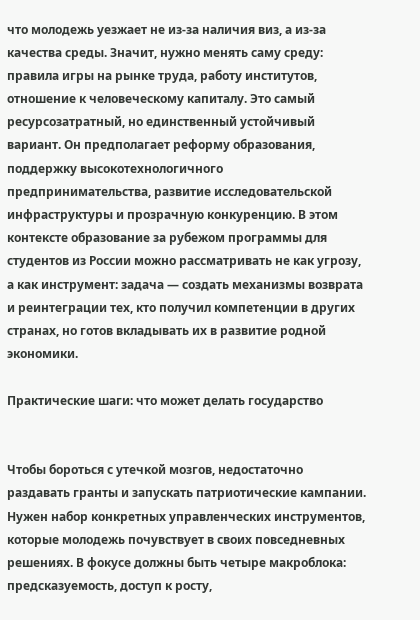что молодежь уезжает не из-за наличия виз, а из-за качества среды. Значит, нужно менять саму среду: правила игры на рынке труда, работу институтов, отношение к человеческому капиталу. Это самый ресурсозатратный, но единственный устойчивый вариант. Он предполагает реформу образования, поддержку высокотехнологичного предпринимательства, развитие исследовательской инфраструктуры и прозрачную конкуренцию. В этом контексте образование за рубежом программы для студентов из России можно рассматривать не как угрозу, а как инструмент: задача — создать механизмы возврата и реинтеграции тех, кто получил компетенции в других странах, но готов вкладывать их в развитие родной экономики.

Практические шаги: что может делать государство


Чтобы бороться с утечкой мозгов, недостаточно раздавать гранты и запускать патриотические кампании. Нужен набор конкретных управленческих инструментов, которые молодежь почувствует в своих повседневных решениях. В фокусе должны быть четыре макроблока: предсказуемость, доступ к росту,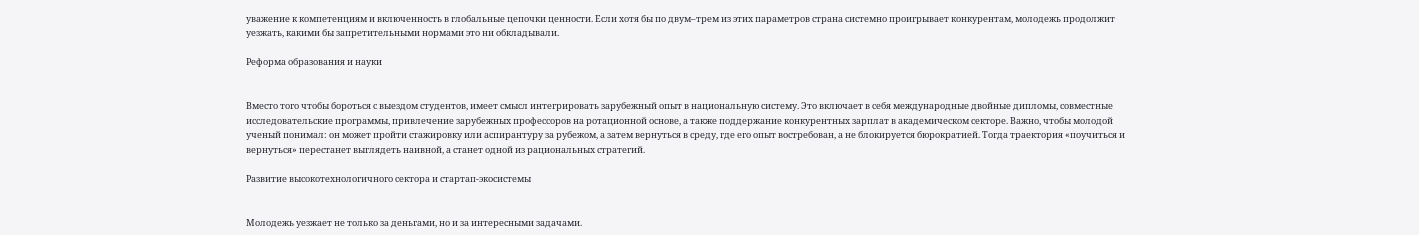уважение к компетенциям и включенность в глобальные цепочки ценности. Если хотя бы по двум–трем из этих параметров страна системно проигрывает конкурентам, молодежь продолжит уезжать, какими бы запретительными нормами это ни обкладывали.

Реформа образования и науки


Вместо того чтобы бороться с выездом студентов, имеет смысл интегрировать зарубежный опыт в национальную систему. Это включает в себя международные двойные дипломы, совместные исследовательские программы, привлечение зарубежных профессоров на ротационной основе, а также поддержание конкурентных зарплат в академическом секторе. Важно, чтобы молодой ученый понимал: он может пройти стажировку или аспирантуру за рубежом, а затем вернуться в среду, где его опыт востребован, а не блокируется бюрократией. Тогда траектория «поучиться и вернуться» перестанет выглядеть наивной, а станет одной из рациональных стратегий.

Развитие высокотехнологичного сектора и стартап-экосистемы


Молодежь уезжает не только за деньгами, но и за интересными задачами.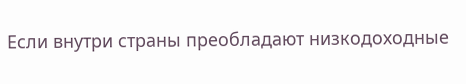Если внутри страны преобладают низкодоходные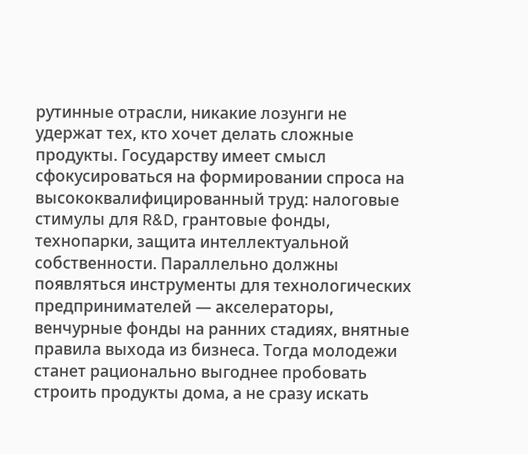рутинные отрасли, никакие лозунги не удержат тех, кто хочет делать сложные продукты. Государству имеет смысл сфокусироваться на формировании спроса на высококвалифицированный труд: налоговые стимулы для R&D, грантовые фонды, технопарки, защита интеллектуальной собственности. Параллельно должны появляться инструменты для технологических предпринимателей — акселераторы, венчурные фонды на ранних стадиях, внятные правила выхода из бизнеса. Тогда молодежи станет рационально выгоднее пробовать строить продукты дома, а не сразу искать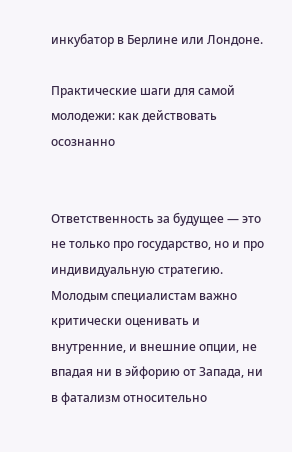инкубатор в Берлине или Лондоне.

Практические шаги для самой молодежи: как действовать осознанно


Ответственность за будущее — это не только про государство, но и про индивидуальную стратегию. Молодым специалистам важно критически оценивать и внутренние, и внешние опции, не впадая ни в эйфорию от Запада, ни в фатализм относительно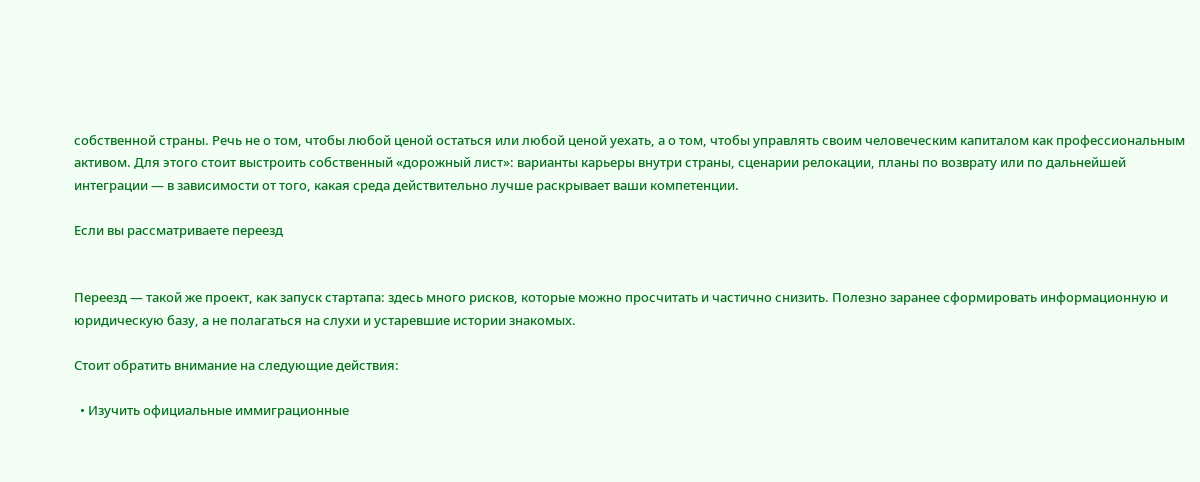собственной страны. Речь не о том, чтобы любой ценой остаться или любой ценой уехать, а о том, чтобы управлять своим человеческим капиталом как профессиональным активом. Для этого стоит выстроить собственный «дорожный лист»: варианты карьеры внутри страны, сценарии релокации, планы по возврату или по дальнейшей интеграции — в зависимости от того, какая среда действительно лучше раскрывает ваши компетенции.

Если вы рассматриваете переезд


Переезд — такой же проект, как запуск стартапа: здесь много рисков, которые можно просчитать и частично снизить. Полезно заранее сформировать информационную и юридическую базу, а не полагаться на слухи и устаревшие истории знакомых.

Стоит обратить внимание на следующие действия:

  • Изучить официальные иммиграционные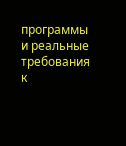программы и реальные требования к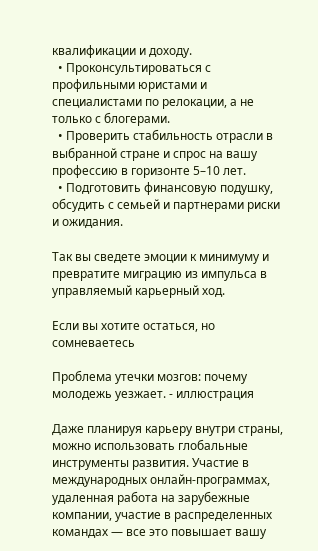квалификации и доходу.
  • Проконсультироваться с профильными юристами и специалистами по релокации, а не только с блогерами.
  • Проверить стабильность отрасли в выбранной стране и спрос на вашу профессию в горизонте 5–10 лет.
  • Подготовить финансовую подушку, обсудить с семьей и партнерами риски и ожидания.

Так вы сведете эмоции к минимуму и превратите миграцию из импульса в управляемый карьерный ход.

Если вы хотите остаться, но сомневаетесь

Проблема утечки мозгов: почему молодежь уезжает. - иллюстрация

Даже планируя карьеру внутри страны, можно использовать глобальные инструменты развития. Участие в международных онлайн-программах, удаленная работа на зарубежные компании, участие в распределенных командах — все это повышает вашу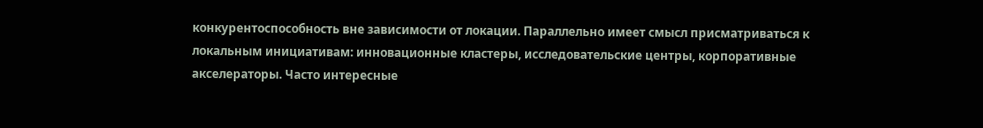конкурентоспособность вне зависимости от локации. Параллельно имеет смысл присматриваться к локальным инициативам: инновационные кластеры, исследовательские центры, корпоративные акселераторы. Часто интересные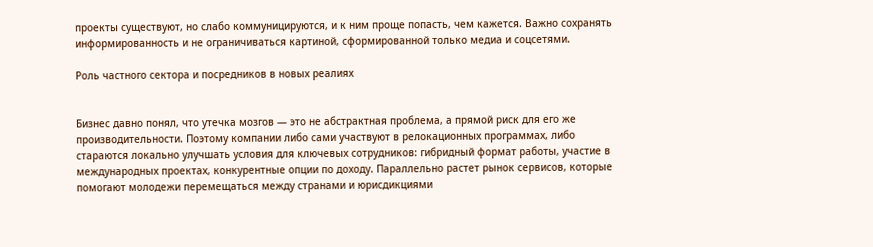проекты существуют, но слабо коммуницируются, и к ним проще попасть, чем кажется. Важно сохранять информированность и не ограничиваться картиной, сформированной только медиа и соцсетями.

Роль частного сектора и посредников в новых реалиях


Бизнес давно понял, что утечка мозгов — это не абстрактная проблема, а прямой риск для его же производительности. Поэтому компании либо сами участвуют в релокационных программах, либо стараются локально улучшать условия для ключевых сотрудников: гибридный формат работы, участие в международных проектах, конкурентные опции по доходу. Параллельно растет рынок сервисов, которые помогают молодежи перемещаться между странами и юрисдикциями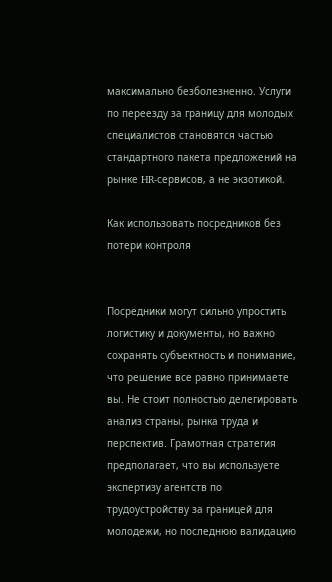максимально безболезненно. Услуги по переезду за границу для молодых специалистов становятся частью стандартного пакета предложений на рынке HR-сервисов, а не экзотикой.

Как использовать посредников без потери контроля


Посредники могут сильно упростить логистику и документы, но важно сохранять субъектность и понимание, что решение все равно принимаете вы. Не стоит полностью делегировать анализ страны, рынка труда и перспектив. Грамотная стратегия предполагает, что вы используете экспертизу агентств по трудоустройству за границей для молодежи, но последнюю валидацию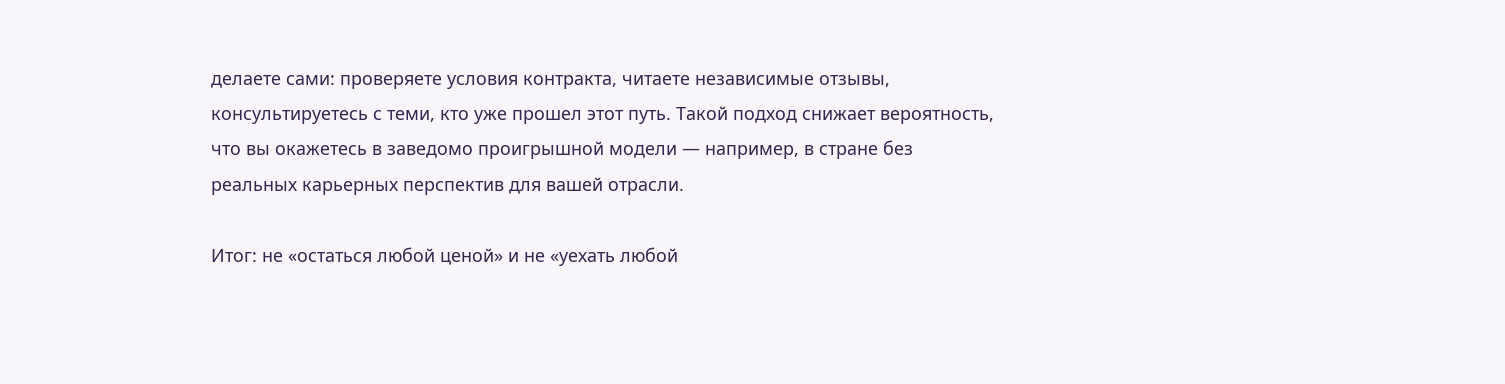делаете сами: проверяете условия контракта, читаете независимые отзывы, консультируетесь с теми, кто уже прошел этот путь. Такой подход снижает вероятность, что вы окажетесь в заведомо проигрышной модели — например, в стране без реальных карьерных перспектив для вашей отрасли.

Итог: не «остаться любой ценой» и не «уехать любой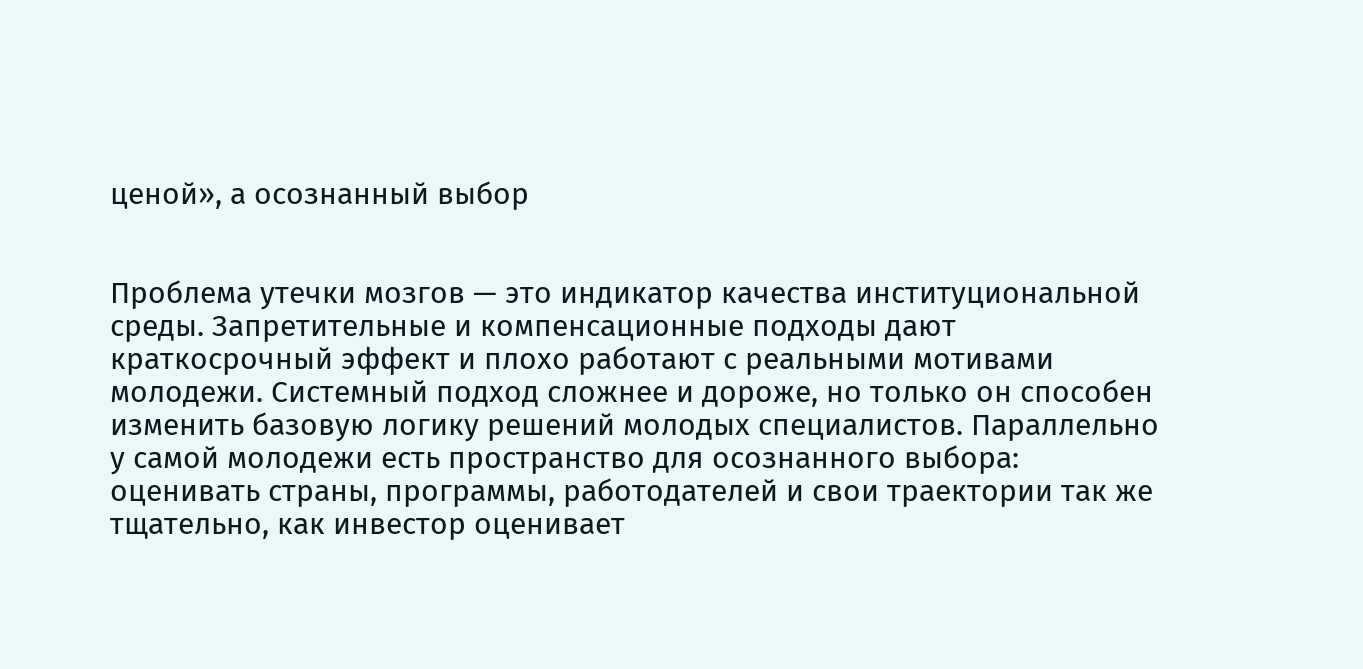ценой», а осознанный выбор


Проблема утечки мозгов — это индикатор качества институциональной среды. Запретительные и компенсационные подходы дают краткосрочный эффект и плохо работают с реальными мотивами молодежи. Системный подход сложнее и дороже, но только он способен изменить базовую логику решений молодых специалистов. Параллельно у самой молодежи есть пространство для осознанного выбора: оценивать страны, программы, работодателей и свои траектории так же тщательно, как инвестор оценивает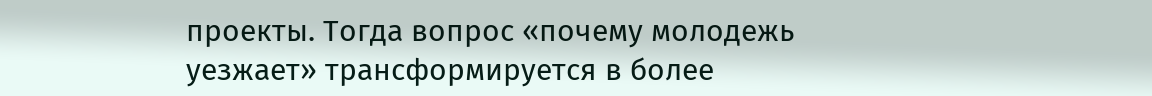проекты. Тогда вопрос «почему молодежь уезжает» трансформируется в более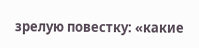зрелую повестку: «какие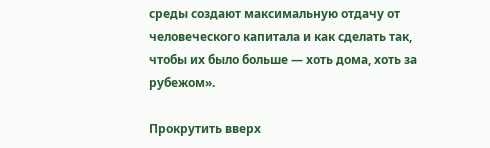среды создают максимальную отдачу от человеческого капитала и как сделать так, чтобы их было больше — хоть дома, хоть за рубежом».

Прокрутить вверх